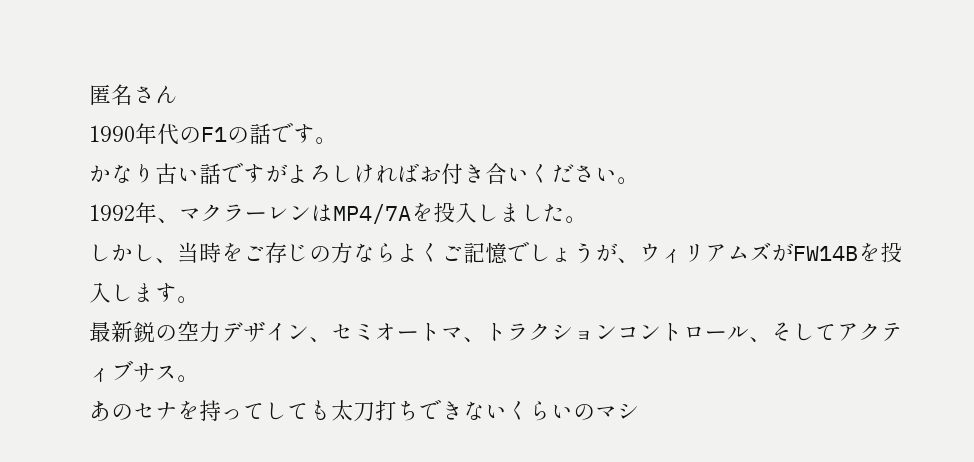匿名さん
1990年代のF1の話です。
かなり古い話ですがよろしければお付き合いください。
1992年、マクラーレンはMP4/7Aを投入しました。
しかし、当時をご存じの方ならよくご記憶でしょうが、ウィリアムズがFW14Bを投入します。
最新鋭の空力デザイン、セミオートマ、トラクションコントロール、そしてアクティブサス。
あのセナを持ってしても太刀打ちできないくらいのマシ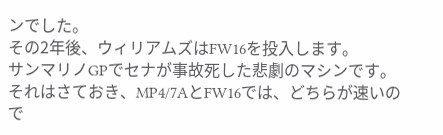ンでした。
その2年後、ウィリアムズはFW16を投入します。
サンマリノGPでセナが事故死した悲劇のマシンです。
それはさておき、MP4/7AとFW16では、どちらが速いので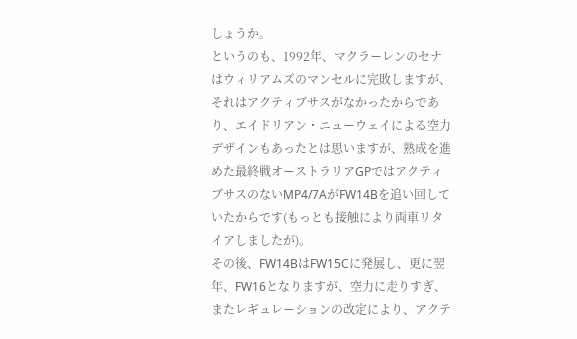しょうか。
というのも、1992年、マクラーレンのセナはウィリアムズのマンセルに完敗しますが、それはアクティブサスがなかったからであり、エイドリアン・ニューウェイによる空力デザインもあったとは思いますが、熟成を進めた最終戦オーストラリアGPではアクティブサスのないMP4/7AがFW14Bを追い回していたからです(もっとも接触により両車リタイアしましたが)。
その後、FW14BはFW15Cに発展し、更に翌年、FW16となりますが、空力に走りすぎ、またレギュレーションの改定により、アクテ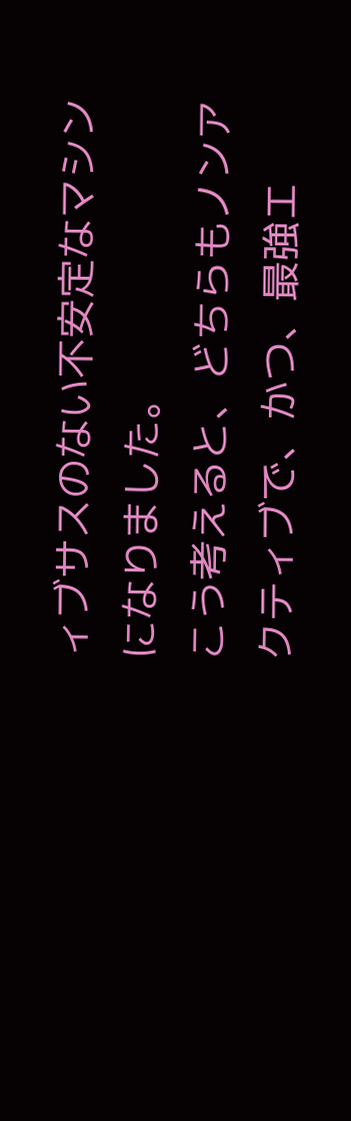ィブサスのない不安定なマシンになりました。
こう考えると、どちらもノンアクティブで、かつ、最強エ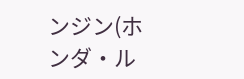ンジン(ホンダ・ル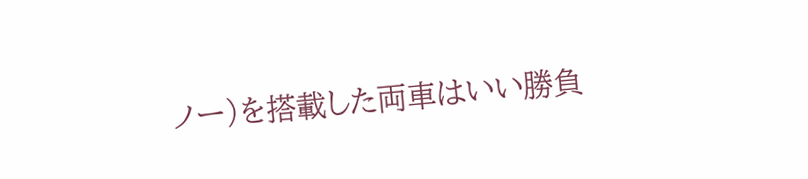ノー)を搭載した両車はいい勝負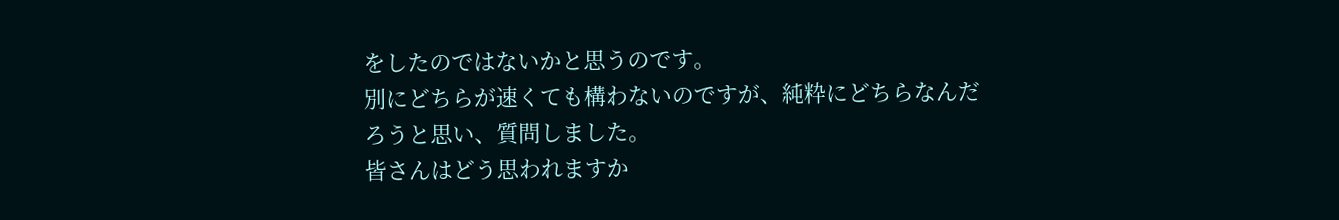をしたのではないかと思うのです。
別にどちらが速くても構わないのですが、純粋にどちらなんだろうと思い、質問しました。
皆さんはどう思われますか